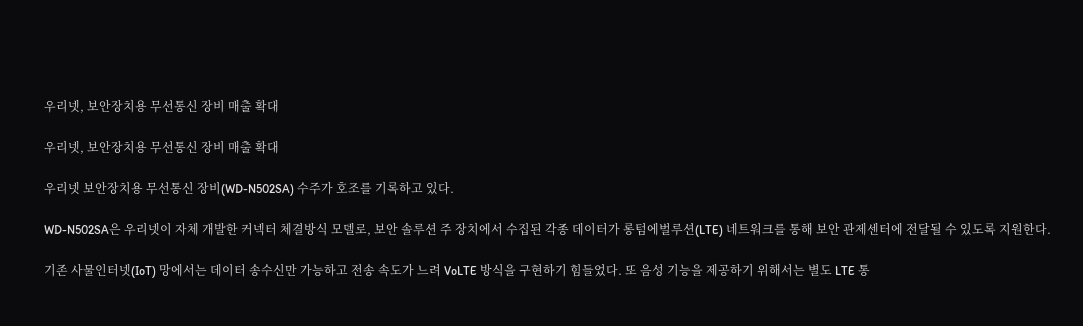우리넷, 보안장치용 무선통신 장비 매출 확대

우리넷, 보안장치용 무선통신 장비 매출 확대

우리넷 보안장치용 무선통신 장비(WD-N502SA) 수주가 호조를 기록하고 있다.

WD-N502SA은 우리넷이 자체 개발한 커넥터 체결방식 모델로, 보안 솔루션 주 장치에서 수집된 각종 데이터가 롱텀에벌루션(LTE) 네트워크를 통해 보안 관제센터에 전달될 수 있도록 지원한다.

기존 사물인터넷(IoT) 망에서는 데이터 송수신만 가능하고 전송 속도가 느려 VoLTE 방식을 구현하기 힘들었다. 또 음성 기능을 제공하기 위해서는 별도 LTE 통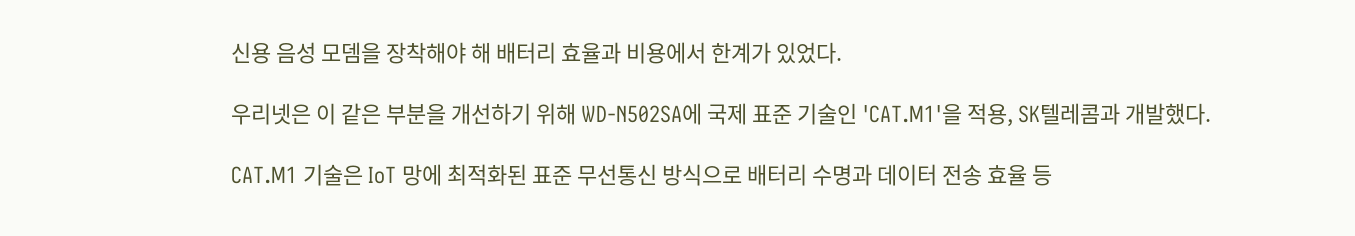신용 음성 모뎀을 장착해야 해 배터리 효율과 비용에서 한계가 있었다.

우리넷은 이 같은 부분을 개선하기 위해 WD-N502SA에 국제 표준 기술인 'CAT.M1'을 적용, SK텔레콤과 개발했다.

CAT.M1 기술은 IoT 망에 최적화된 표준 무선통신 방식으로 배터리 수명과 데이터 전송 효율 등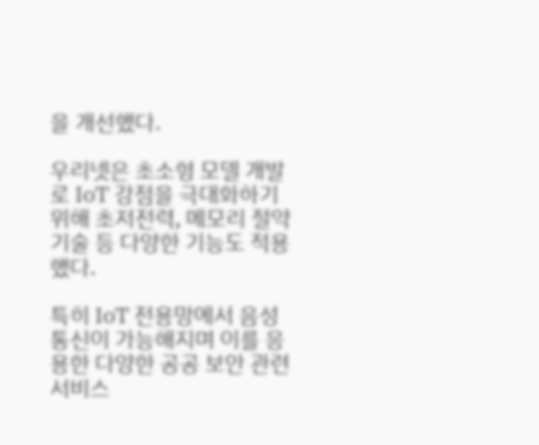을 개선했다.

우리넷은 초소형 모델 개발로 IoT 강점을 극대화하기 위해 초저전력, 메모리 절약 기술 등 다양한 기능도 적용했다.

특히 IoT 전용망에서 음성 통신이 가능해지며 이를 응용한 다양한 공공 보안 관련 서비스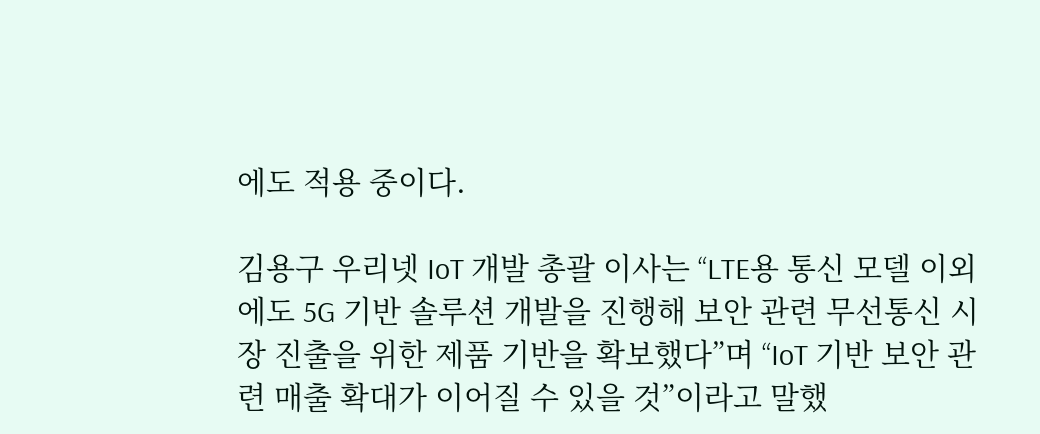에도 적용 중이다.

김용구 우리넷 IoT 개발 총괄 이사는 “LTE용 통신 모델 이외에도 5G 기반 솔루션 개발을 진행해 보안 관련 무선통신 시장 진출을 위한 제품 기반을 확보했다”며 “IoT 기반 보안 관련 매출 확대가 이어질 수 있을 것”이라고 말했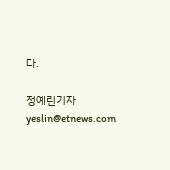다.

정예린기자 yeslin@etnews.com